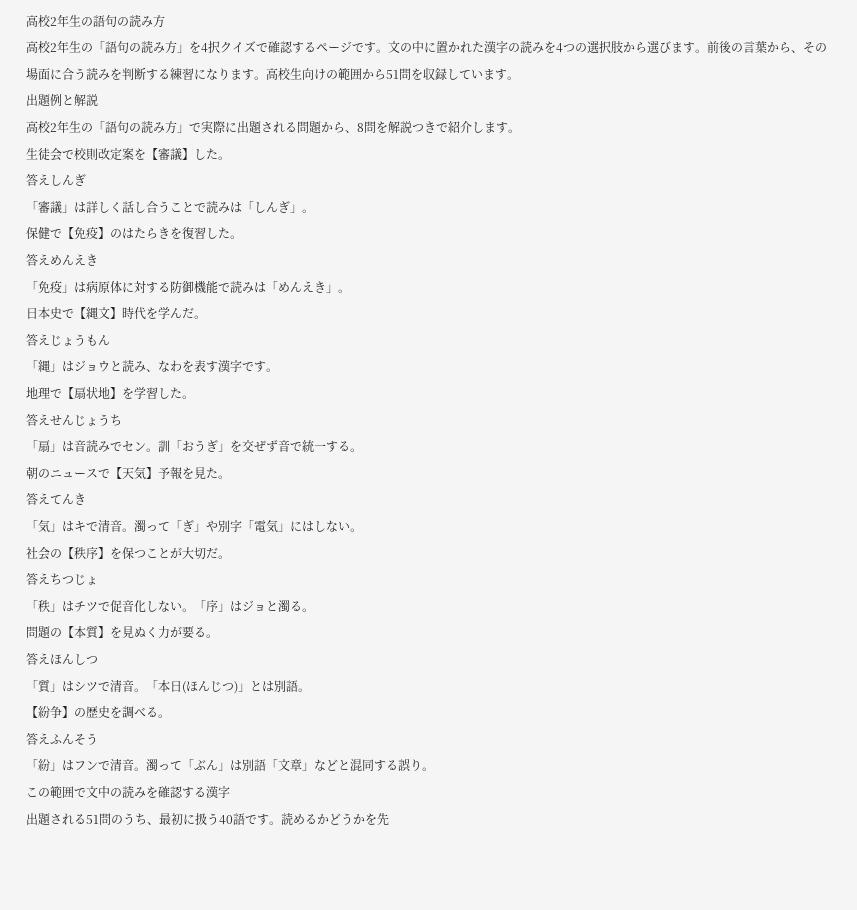高校2年生の語句の読み方
高校2年生の「語句の読み方」を4択クイズで確認するページです。文の中に置かれた漢字の読みを4つの選択肢から選びます。前後の言葉から、その場面に合う読みを判断する練習になります。高校生向けの範囲から51問を収録しています。
出題例と解説
高校2年生の「語句の読み方」で実際に出題される問題から、8問を解説つきで紹介します。
生徒会で校則改定案を【審議】した。
答えしんぎ
「審議」は詳しく話し合うことで読みは「しんぎ」。
保健で【免疫】のはたらきを復習した。
答えめんえき
「免疫」は病原体に対する防御機能で読みは「めんえき」。
日本史で【縄文】時代を学んだ。
答えじょうもん
「縄」はジョウと読み、なわを表す漢字です。
地理で【扇状地】を学習した。
答えせんじょうち
「扇」は音読みでセン。訓「おうぎ」を交ぜず音で統一する。
朝のニュースで【天気】予報を見た。
答えてんき
「気」はキで清音。濁って「ぎ」や別字「電気」にはしない。
社会の【秩序】を保つことが大切だ。
答えちつじょ
「秩」はチツで促音化しない。「序」はジョと濁る。
問題の【本質】を見ぬく力が要る。
答えほんしつ
「質」はシツで清音。「本日(ほんじつ)」とは別語。
【紛争】の歴史を調べる。
答えふんそう
「紛」はフンで清音。濁って「ぶん」は別語「文章」などと混同する誤り。
この範囲で文中の読みを確認する漢字
出題される51問のうち、最初に扱う40語です。読めるかどうかを先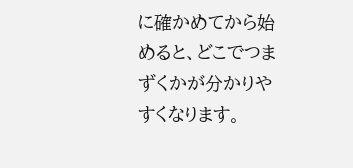に確かめてから始めると、どこでつまずくかが分かりやすくなります。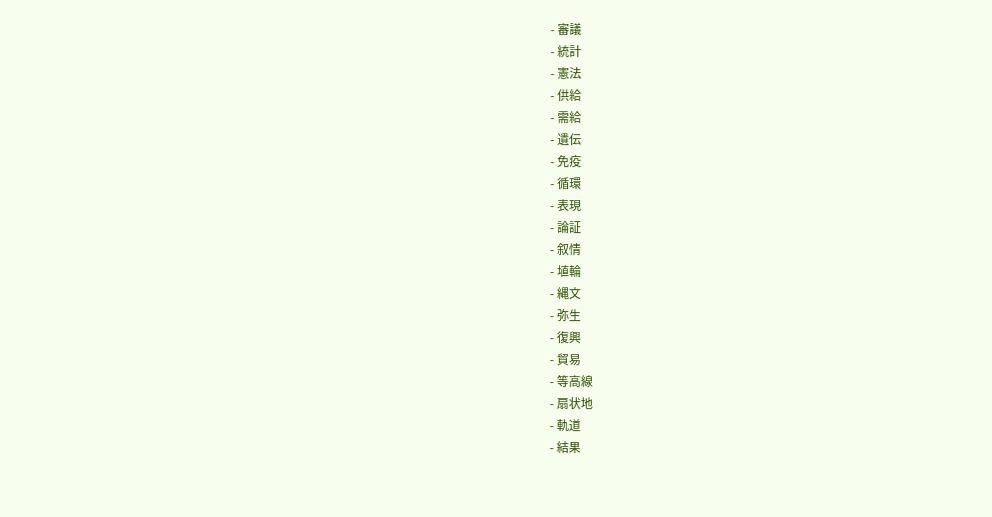- 審議
- 統計
- 憲法
- 供給
- 需給
- 遺伝
- 免疫
- 循環
- 表現
- 論証
- 叙情
- 埴輪
- 縄文
- 弥生
- 復興
- 貿易
- 等高線
- 扇状地
- 軌道
- 結果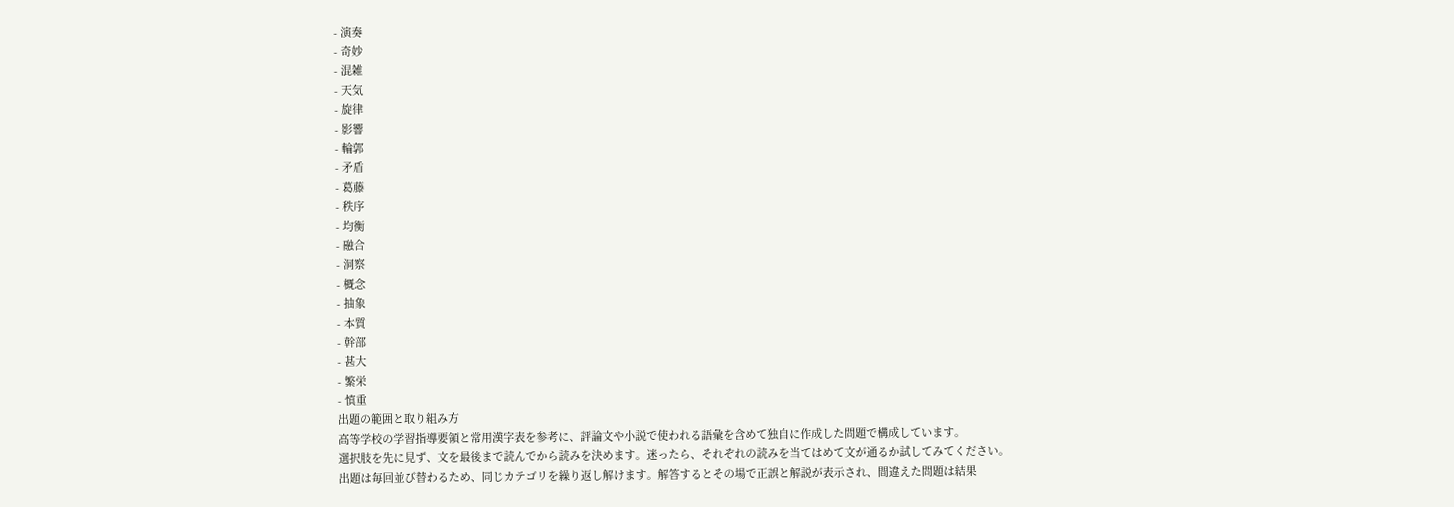- 演奏
- 奇妙
- 混雑
- 天気
- 旋律
- 影響
- 輪郭
- 矛盾
- 葛藤
- 秩序
- 均衡
- 融合
- 洞察
- 概念
- 抽象
- 本質
- 幹部
- 甚大
- 繁栄
- 慎重
出題の範囲と取り組み方
高等学校の学習指導要領と常用漢字表を参考に、評論文や小説で使われる語彙を含めて独自に作成した問題で構成しています。
選択肢を先に見ず、文を最後まで読んでから読みを決めます。迷ったら、それぞれの読みを当てはめて文が通るか試してみてください。
出題は毎回並び替わるため、同じカテゴリを繰り返し解けます。解答するとその場で正誤と解説が表示され、間違えた問題は結果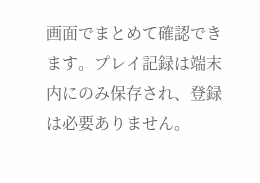画面でまとめて確認できます。プレイ記録は端末内にのみ保存され、登録は必要ありません。